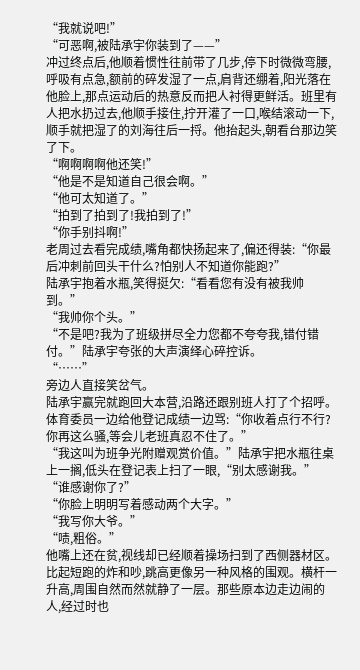“我就说吧!”
“可恶啊,被陆承宇你装到了——”
冲过终点后,他顺着惯性往前带了几步,停下时微微弯腰,呼吸有点急,额前的碎发湿了一点,肩背还绷着,阳光落在他脸上,那点运动后的热意反而把人衬得更鲜活。班里有人把水扔过去,他顺手接住,拧开灌了一口,喉结滚动一下,顺手就把湿了的刘海往后一捋。他抬起头,朝看台那边笑了下。
“啊啊啊啊他还笑!”
“他是不是知道自己很会啊。”
“他可太知道了。”
“拍到了拍到了!我拍到了!”
“你手别抖啊!”
老周过去看完成绩,嘴角都快扬起来了,偏还得装:“你最后冲刺前回头干什么?怕别人不知道你能跑?”
陆承宇抱着水瓶,笑得挺欠:“看看您有没有被我帅到。”
“我帅你个头。”
“不是吧?我为了班级拼尽全力您都不夸夸我,错付错付。”陆承宇夸张的大声演绎心碎控诉。
“……”
旁边人直接笑岔气。
陆承宇赢完就跑回大本营,沿路还跟别班人打了个招呼。体育委员一边给他登记成绩一边骂:“你收着点行不行?你再这么骚,等会儿老班真忍不住了。”
“我这叫为班争光附赠观赏价值。”陆承宇把水瓶往桌上一搁,低头在登记表上扫了一眼,“别太感谢我。”
“谁感谢你了?”
“你脸上明明写着感动两个大字。”
“我写你大爷。”
“啧,粗俗。”
他嘴上还在贫,视线却已经顺着操场扫到了西侧器材区。
比起短跑的炸和吵,跳高更像另一种风格的围观。横杆一升高,周围自然而然就静了一层。那些原本边走边闹的人,经过时也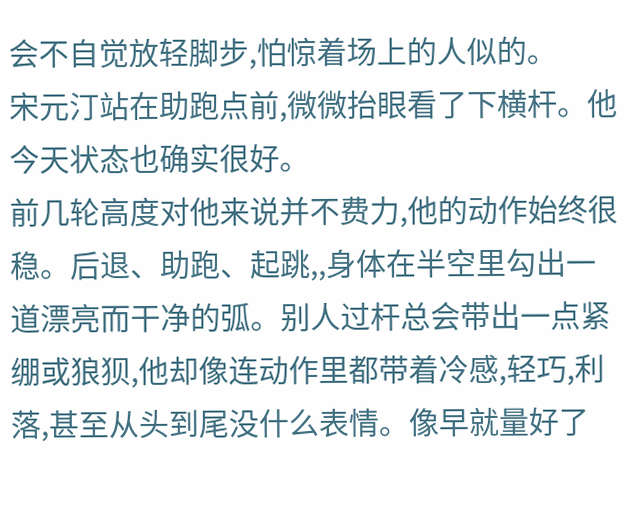会不自觉放轻脚步,怕惊着场上的人似的。
宋元汀站在助跑点前,微微抬眼看了下横杆。他今天状态也确实很好。
前几轮高度对他来说并不费力,他的动作始终很稳。后退、助跑、起跳,,身体在半空里勾出一道漂亮而干净的弧。别人过杆总会带出一点紧绷或狼狈,他却像连动作里都带着冷感,轻巧,利落,甚至从头到尾没什么表情。像早就量好了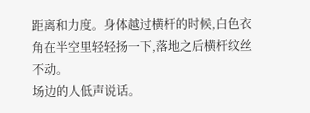距离和力度。身体越过横杆的时候,白色衣角在半空里轻轻扬一下,落地之后横杆纹丝不动。
场边的人低声说话。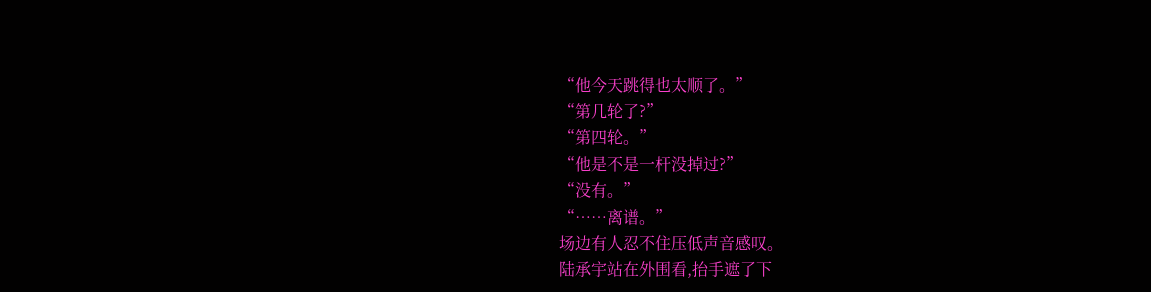“他今天跳得也太顺了。”
“第几轮了?”
“第四轮。”
“他是不是一杆没掉过?”
“没有。”
“……离谱。”
场边有人忍不住压低声音感叹。
陆承宇站在外围看,抬手遮了下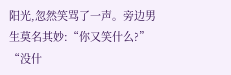阳光,忽然笑骂了一声。旁边男生莫名其妙:“你又笑什么?”
“没什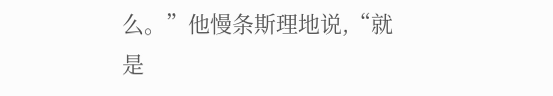么。”他慢条斯理地说,“就是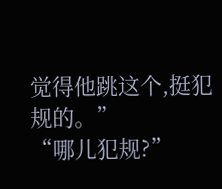觉得他跳这个,挺犯规的。”
“哪儿犯规?”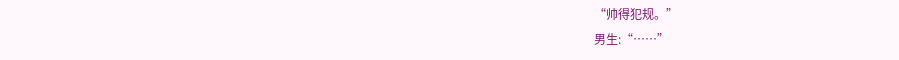“帅得犯规。”
男生:“……”